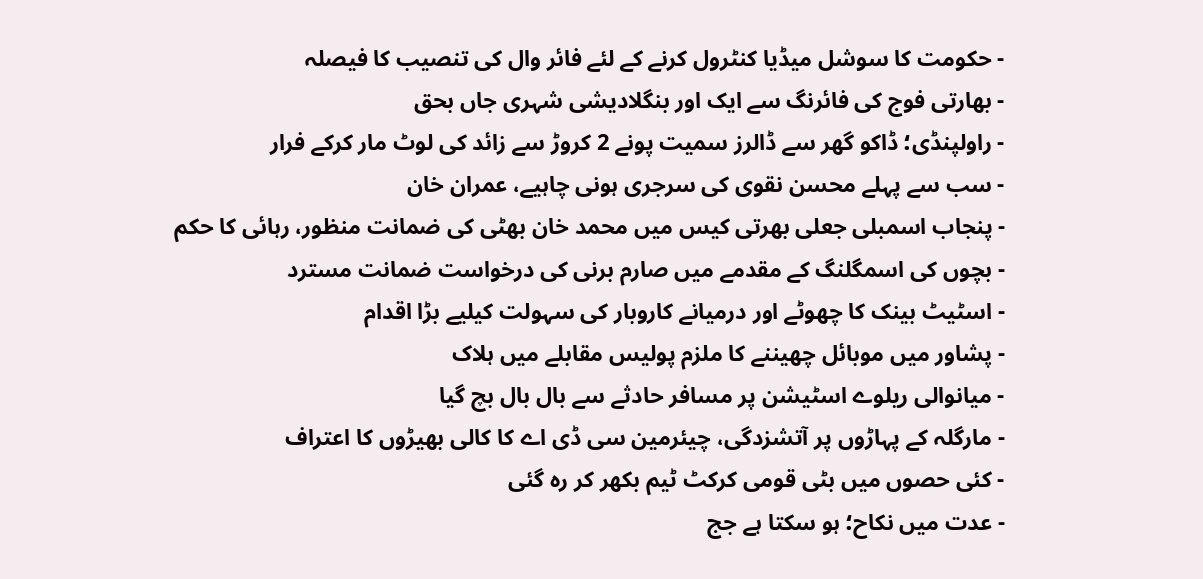- حکومت کا سوشل میڈیا کنٹرول کرنے کے لئے فائر وال کی تنصیب کا فیصلہ
- بھارتی فوج کی فائرنگ سے ایک اور بنگلادیشی شہری جاں بحق
- راولپنڈی؛ ڈاکو گھر سے ڈالرز سمیت پونے 2 کروڑ سے زائد کی لوٹ مار کرکے فرار
- سب سے پہلے محسن نقوی کی سرجری ہونی چاہیے، عمران خان
- پنجاب اسمبلی جعلی بھرتی کیس میں محمد خان بھٹی کی ضمانت منظور، رہائی کا حکم
- بچوں کی اسمگلنگ کے مقدمے میں صارم برنی کی درخواست ضمانت مسترد
- اسٹیٹ بینک کا چھوٹے اور درمیانے کاروبار کی سہولت کیلیے بڑا اقدام
- پشاور میں موبائل چھیننے کا ملزم پولیس مقابلے میں ہلاک
- میانوالی ریلوے اسٹیشن پر مسافر حادثے سے بال بال بچ گیا
- مارگلہ کے پہاڑوں پر آتشزدگی، چیئرمین سی ڈی اے کا کالی بھیڑوں کا اعتراف
- کئی حصوں میں بٹی قومی کرکٹ ٹیم بکھر کر رہ گئی
- عدت میں نکاح؛ ہو سکتا ہے جج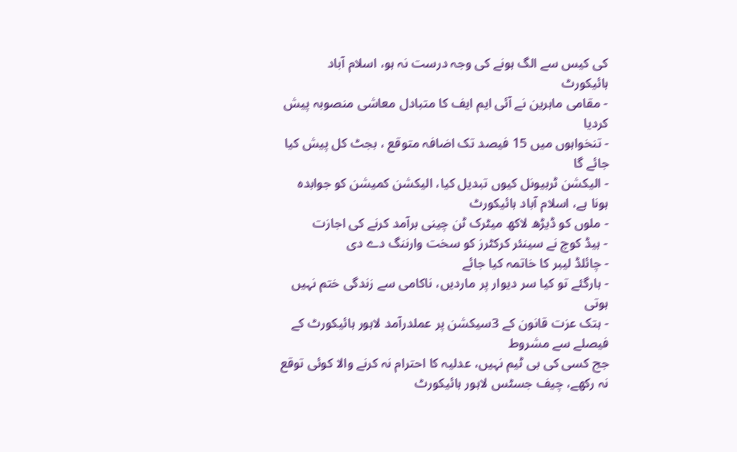کی کیس سے الگ ہونے کی وجہ درست نہ ہو، اسلام آباد ہائیکورٹ
- مقامی ماہرین نے آئی ایم ایف کا متبادل معاشی منصوبہ پیش کردیا
- تنخواہوں میں 15 فیصد تک اضافہ متوقع ، بجٹ کل پیش کیا جائے گا
- الیکشن ٹربیونل کیوں تبدیل کیا، الیکشن کمیشن کو جوابدہ ہونا ہے، اسلام آباد ہائیکورٹ
- ملوں کو ڈیڑھ لاکھ میٹرک ٹن چینی برآمد کرنے کی اجازت
- ہیڈ کوچ نے سینئر کرکٹرز کو سخت وارننگ دے دی
- چائلڈ لیبر کا خاتمہ کیا جائے
- ہارگئے تو کیا سر دیوار پر ماردیں، ناکامی سے زندگی ختم نہیں ہوتی
- ہتک عزت قانون کے 3سیکشن پر عملدرآمد لاہور ہائیکورٹ کے فیصلے سے مشروط
جج کسی کی بی ٹیم نہیں، عدلیہ کا احترام نہ کرنے والا کوئی توقع نہ رکھے، چیف جسٹس لاہور ہائیکورٹ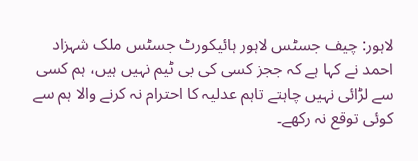لاہور: چیف جسٹس لاہور ہائیکورٹ جسٹس ملک شہزاد احمد نے کہا ہے کہ ججز کسی کی بی ٹیم نہیں ہیں، ہم کسی سے لڑائی نہیں چاہتے تاہم عدلیہ کا احترام نہ کرنے والا ہم سے کوئی توقع نہ رکھے۔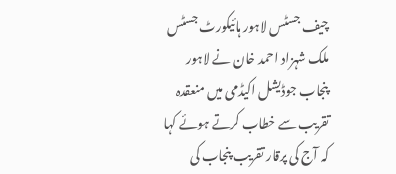چیف جسٹس لاہور ہائیکورٹ جسٹس ملک شہزاد احمد خان نے لاہور پنجاب جوڈیشل اکیڈمی میں منعقدہ تقریب سے خطاب کرتے ہوئے کہا کہ آج کی پرقار تقریب پنجاب کی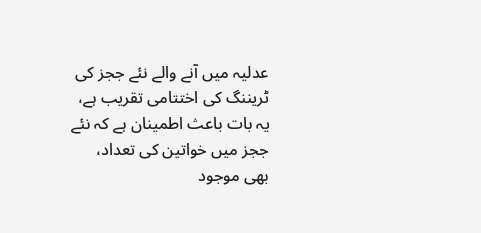عدلیہ میں آنے والے نئے ججز کی ٹریننگ کی اختتامی تقریب ہے، یہ بات باعث اطمینان ہے کہ نئے ججز میں خواتین کی تعداد، بھی موجود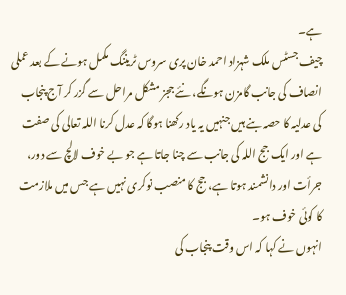ہے۔
چیف جسٹس ملک شہزاد احمد خان پری سروس ٹریننگ مکمل ہونے کے بعد عملی انصاف کی جانب گامزن ہونگے، نئے ججز مشکل مراحل سے گزر کر آج پنجاب کی عدلیہ کا حصہ بنے ہیں جنہیں یہ یاد رکھنا ہوگا کہ عدل کرنا اللہ تعالی کی صفت ہے اور ایک جج اللہ کی جانب سے چنا جاتا ہے جو بے خوف لالچ سے دور، جرأت اور دانشمند ہوتا ہے، جج کا منصب نوکری نہیں ہے جس میں ملازمت کا کوئی خوف ہو۔
انہوں نے کہا کہ اس وقت پنجاب کی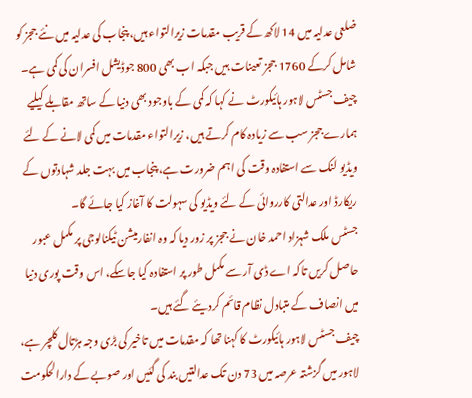ضلعی عدلیہ میں 14 لاکھ کے قریب مقدمات زیرالتواء ہیں، پنجاب کی عدلیہ میں نئے ججز کو شامل کرکے 1760 ججز تعینات ہیں جبکہ اب بھی 800 جوڈیشل افسران کی کمی ہے۔
چیف جسٹس لاہور ہائیکورٹ نے کہا کہ کمی کے باوجود بھی دنیا کے ساتھ مقابلے کیلیے ہمارے ججز سب سے زیادہ کام کرتے ہیں، زیرالتواء مقدمات میں کمی لانے کے لئے ویڈیو لنک سے استفادہ وقت کی اہم ضرورت ہے، پنجاب میں بہت جلد شہادتوں کے ریکارڈ اور عدالتی کارروائی کے لئے ویڈیو کی سہولت کا آغاز کیا جائے گا۔
جسٹس ملک شہزاد احمد خان نے ججز پر زور دیا کہ وہ انفارمیشن ٹیکنالوجی پر مکمل عبور حاصل کریں تاکہ اے ڈی آر سے مکمل طور پر استفادہ کیا جاسکے، اس وقت پوری دنیا میں انصاف کے متبادل نظام قائم کردیئے گئے ہیں۔
چیف جسٹس لاہور ہائیکورٹ کا کہنا تھا کہ مقدمات میں تاخیر کی بڑی وجہ ہڑتال کلچر ہے، لاہور میں گزشتہ عرصہ میں 73 دن تک عدالتیں بند کی گئیں اور صوبے کے دارالحکومت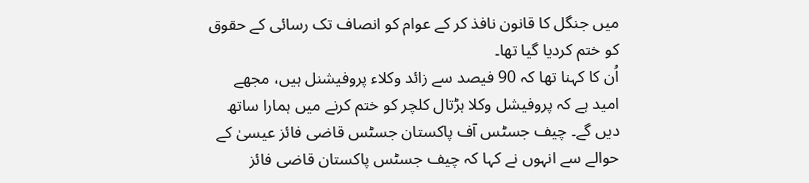میں جنگل کا قانون نافذ کر کے عوام کو انصاف تک رسائی کے حقوق کو ختم کردیا گیا تھا۔
اُن کا کہنا تھا کہ 90 فیصد سے زائد وکلاء پروفیشنل ہیں، مجھے امید ہے کہ پروفیشل وکلا ہڑتال کلچر کو ختم کرنے میں ہمارا ساتھ دیں گے۔ چیف جسٹس آف پاکستان جسٹس قاضی فائز عیسیٰ کے حوالے سے انہوں نے کہا کہ چیف جسٹس پاکستان قاضی فائز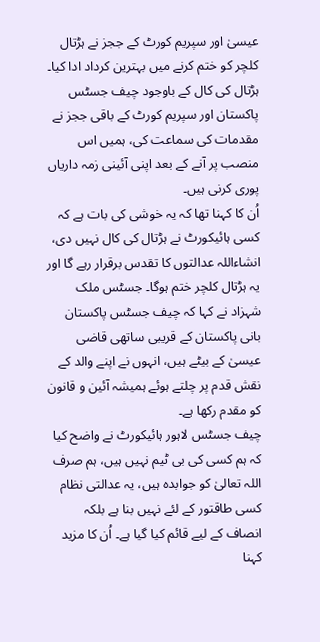عیسیٰ اور سپریم کورٹ کے ججز نے ہڑتال کلچر کو ختم کرنے میں بہترین کرداد ادا کیا۔ ہڑتال کی کال کے باوجود چیف جسٹس پاکستان اور سپریم کورٹ کے باقی ججز نے مقدمات کی سماعت کی، ہمیں اس منصب پر آنے کے بعد اپنی آئینی زمہ داریاں پوری کرنی ہیں۔
اُن کا کہنا تھا کہ یہ خوشی کی بات ہے کہ کسی ہائیکورٹ نے ہڑتال کی کال نہیں دی، انشاءاللہ عدالتوں کا تقدس برقرار رہے گا اور یہ ہڑتال کلچر ختم ہوگا۔ جسٹس ملک شہزاد نے کہا کہ چیف جسٹس پاکستان بانی پاکستان کے قریبی ساتھی قاضی عیسیٰ کے بیٹے ہیں، انہوں نے اپنے والد کے نقش قدم پر چلتے ہوئے ہمیشہ آئین و قانون کو مقدم رکھا ہے۔
چیف جسٹس لاہور ہائیکورٹ نے واضح کیا کہ ہم کسی کی بی ٹیم نہیں ہیں، ہم صرف اللہ تعالیٰ کو جوابدہ ہیں، یہ عدالتی نظام کسی طاقتور کے لئے نہیں بنا ہے بلکہ انصاف کے لیے قائم کیا گیا ہے۔ اُن کا مزید کہنا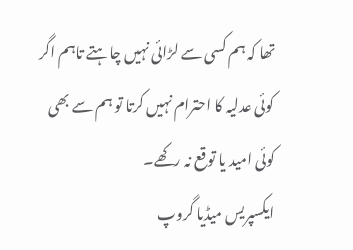تھا کہ ہم کسی سے لڑائی نہیں چاہتے تاہم اگر کوئی عدلیہ کا احترام نہیں کرتا تو ہم سے بھی کوئی امید یا توقع نہ رکھے۔
ایکسپریس میڈیا گروپ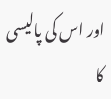اور اس کی پالیسی کا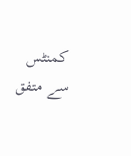کمنٹس سے متفق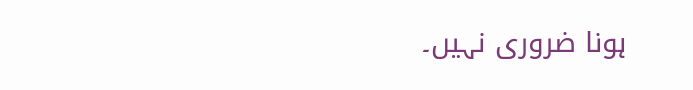ہونا ضروری نہیں۔